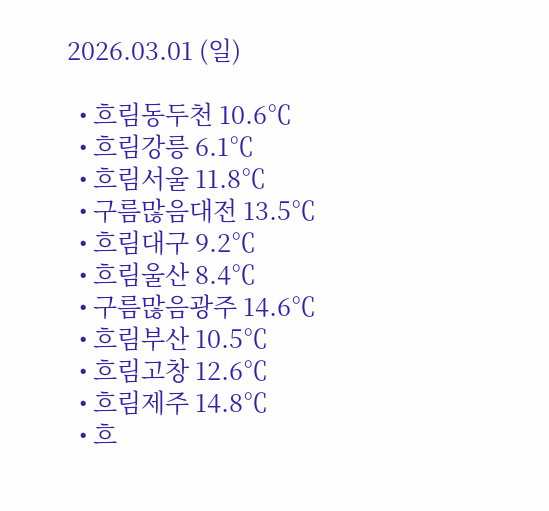2026.03.01 (일)

  • 흐림동두천 10.6℃
  • 흐림강릉 6.1℃
  • 흐림서울 11.8℃
  • 구름많음대전 13.5℃
  • 흐림대구 9.2℃
  • 흐림울산 8.4℃
  • 구름많음광주 14.6℃
  • 흐림부산 10.5℃
  • 흐림고창 12.6℃
  • 흐림제주 14.8℃
  • 흐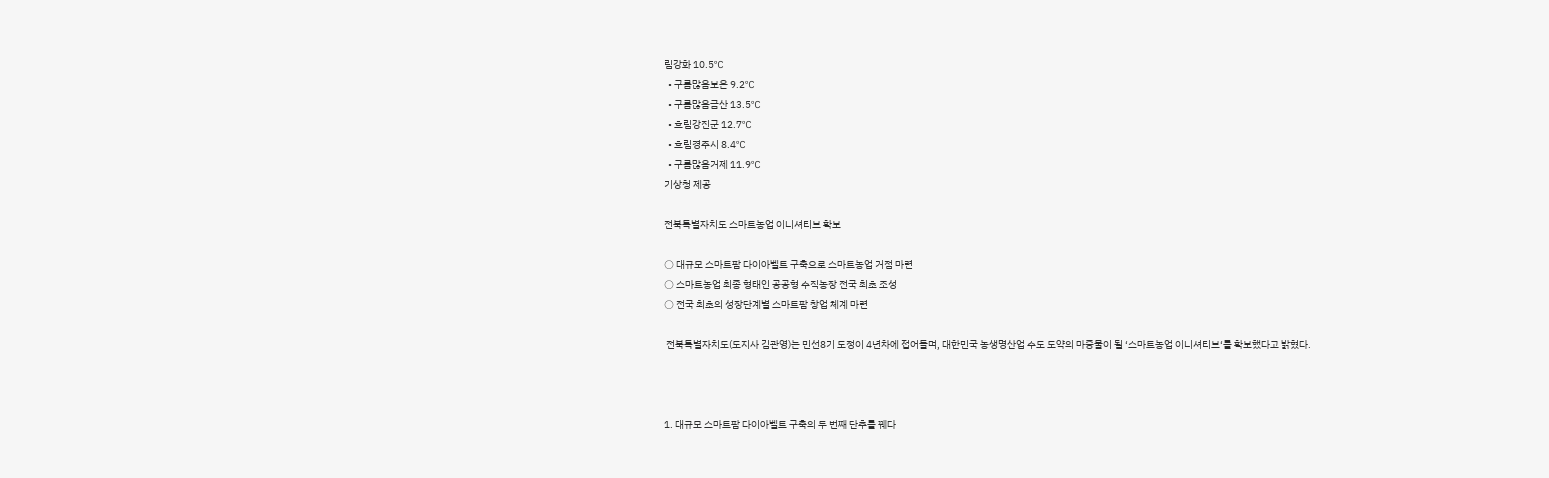림강화 10.5℃
  • 구름많음보은 9.2℃
  • 구름많음금산 13.5℃
  • 흐림강진군 12.7℃
  • 흐림경주시 8.4℃
  • 구름많음거제 11.9℃
기상청 제공

전북특별자치도 스마트농업 이니셔티브 확보

○ 대규모 스마트팜 다이아벨트 구축으로 스마트농업 거점 마련
○ 스마트농업 최종 형태인 공공형 수직농장 전국 최초 조성
○ 전국 최초의 성장단계별 스마트팜 창업 체계 마련

 전북특별자치도(도지사 김관영)는 민선8기 도정이 4년차에 접어들며, 대한민국 농생명산업 수도 도약의 마중물이 될 ‘스마트농업 이니셔티브‘를 확보했다고 밝혔다.



1. 대규모 스마트팜 다이아벨트 구축의 두 번째 단추를 꿰다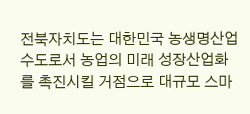전북자치도는 대한민국 농생명산업수도로서 농업의 미래 성장산업화를 촉진시킬 거점으로 대규모 스마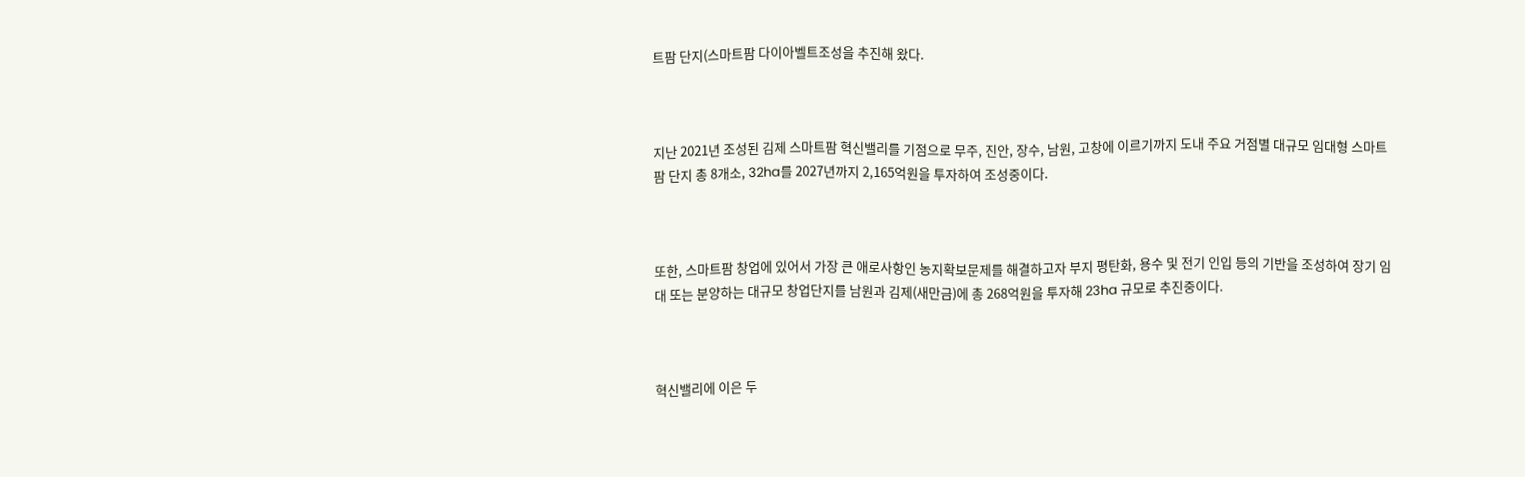트팜 단지(스마트팜 다이아벨트조성을 추진해 왔다.



지난 2021년 조성된 김제 스마트팜 혁신밸리를 기점으로 무주, 진안, 장수, 남원, 고창에 이르기까지 도내 주요 거점별 대규모 임대형 스마트팜 단지 총 8개소, 32ha를 2027년까지 2,165억원을 투자하여 조성중이다.



또한, 스마트팜 창업에 있어서 가장 큰 애로사항인 농지확보문제를 해결하고자 부지 평탄화, 용수 및 전기 인입 등의 기반을 조성하여 장기 임대 또는 분양하는 대규모 창업단지를 남원과 김제(새만금)에 총 268억원을 투자해 23ha 규모로 추진중이다.



혁신밸리에 이은 두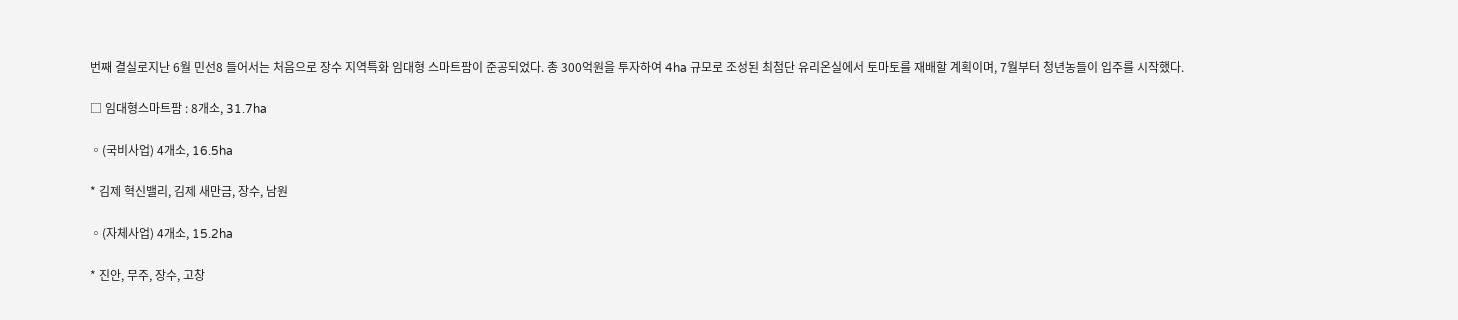번째 결실로지난 6월 민선8 들어서는 처음으로 장수 지역특화 임대형 스마트팜이 준공되었다. 총 300억원을 투자하여 4ha 규모로 조성된 최첨단 유리온실에서 토마토를 재배할 계획이며, 7월부터 청년농들이 입주를 시작했다.

□ 임대형스마트팜 : 8개소, 31.7ha

◦(국비사업) 4개소, 16.5ha

* 김제 혁신밸리, 김제 새만금, 장수, 남원

◦(자체사업) 4개소, 15.2ha

* 진안, 무주, 장수, 고창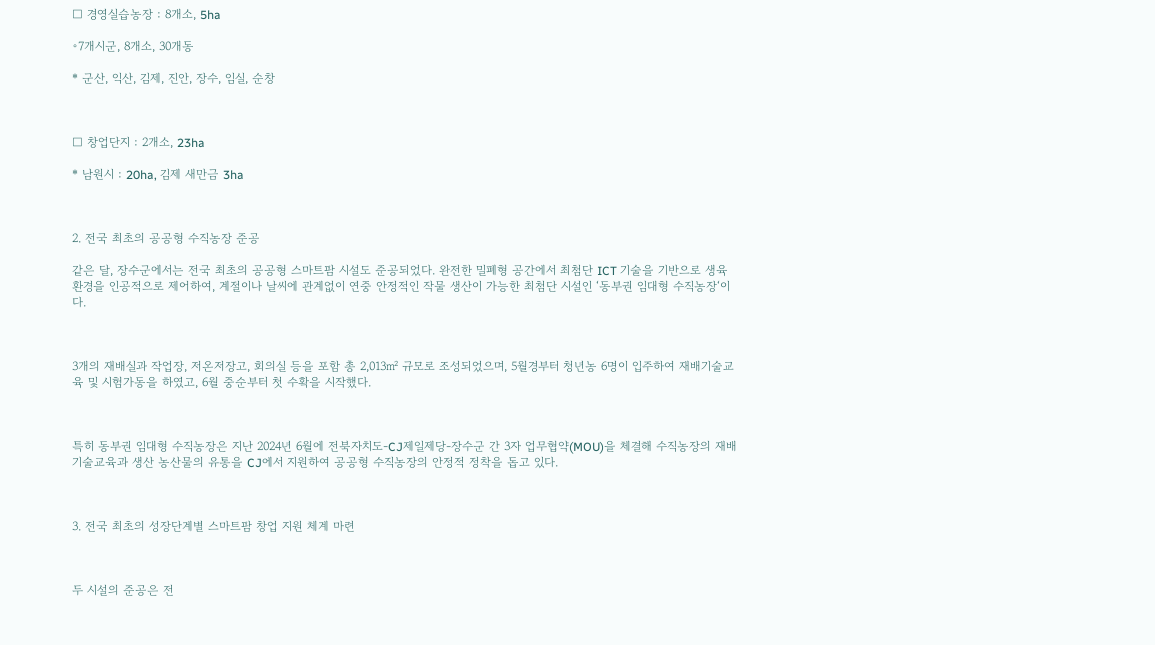□ 경영실습농장 : 8개소, 5ha

◦7개시군, 8개소, 30개동

* 군산, 익산, 김제, 진안, 장수, 임실, 순창



□ 창업단지 : 2개소, 23ha

* 남원시 : 20ha, 김제 새만금 3ha



2. 전국 최초의 공공형 수직농장 준공

같은 달, 장수군에서는 전국 최초의 공공형 스마트팜 시설도 준공되었다. 완전한 밀폐형 공간에서 최첨단 ICT 기술을 기반으로 생육환경을 인공적으로 제어하여, 계절이나 날씨에 관계없이 연중 안정적인 작물 생산이 가능한 최첨단 시설인 ‘동부권 임대형 수직농장‘이다.



3개의 재배실과 작업장, 저온저장고, 회의실 등을 포함 총 2,013㎡ 규모로 조성되었으며, 5월경부터 청년농 6명이 입주하여 재배기술교육 및 시험가동을 하였고, 6월 중순부터 첫 수확을 시작했다.



특히 동부권 임대형 수직농장은 지난 2024년 6월에 전북자치도-CJ제일제당-장수군 간 3자 업무협약(MOU)을 체결해 수직농장의 재배기술교육과 생산 농산물의 유통을 CJ에서 지원하여 공공형 수직농장의 안정적 정착을 돕고 있다.



3. 전국 최초의 성장단계별 스마트팜 창업 지원 체계 마련



두 시설의 준공은 전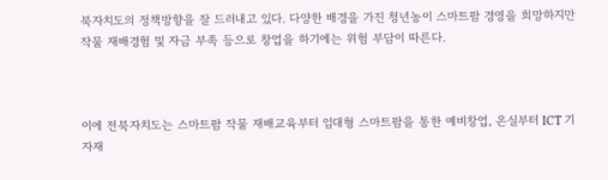북자치도의 정책방향을 잘 드러내고 있다. 다양한 배경을 가진 청년농이 스마트팜 경영을 희망하지만 작물 재배경험 및 자금 부족 등으로 창업을 하기에는 위험 부담이 따른다.



이에 전북자치도는 스마트팜 작물 재배교육부터 임대형 스마트팜을 통한 예비창업, 온실부터 ICT 기자재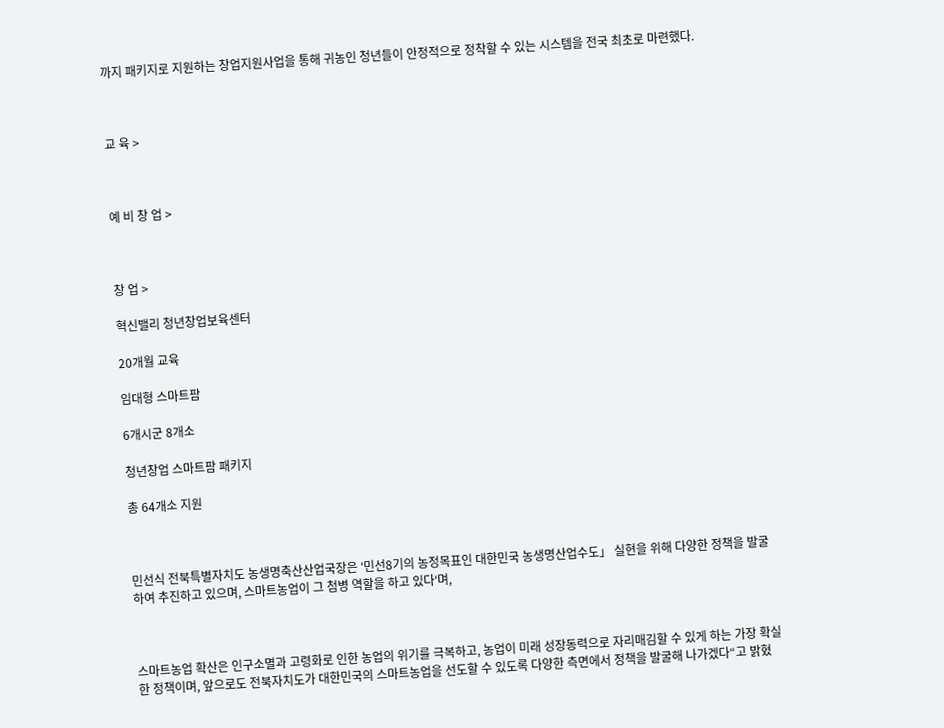까지 패키지로 지원하는 창업지원사업을 통해 귀농인 청년들이 안정적으로 정착할 수 있는 시스템을 전국 최초로 마련했다.



교 육 >



예 비 창 업 >



창 업 >

혁신밸리 청년창업보육센터

20개월 교육

임대형 스마트팜

6개시군 8개소

청년창업 스마트팜 패키지

총 64개소 지원



민선식 전북특별자치도 농생명축산산업국장은 ‘민선8기의 농정목표인 대한민국 농생명산업수도」 실현을 위해 다양한 정책을 발굴하여 추진하고 있으며, 스마트농업이 그 첨병 역할을 하고 있다‘며,



스마트농업 확산은 인구소멸과 고령화로 인한 농업의 위기를 극복하고, 농업이 미래 성장동력으로 자리매김할 수 있게 하는 가장 확실한 정책이며, 앞으로도 전북자치도가 대한민국의 스마트농업을 선도할 수 있도록 다양한 측면에서 정책을 발굴해 나가겠다“고 밝혔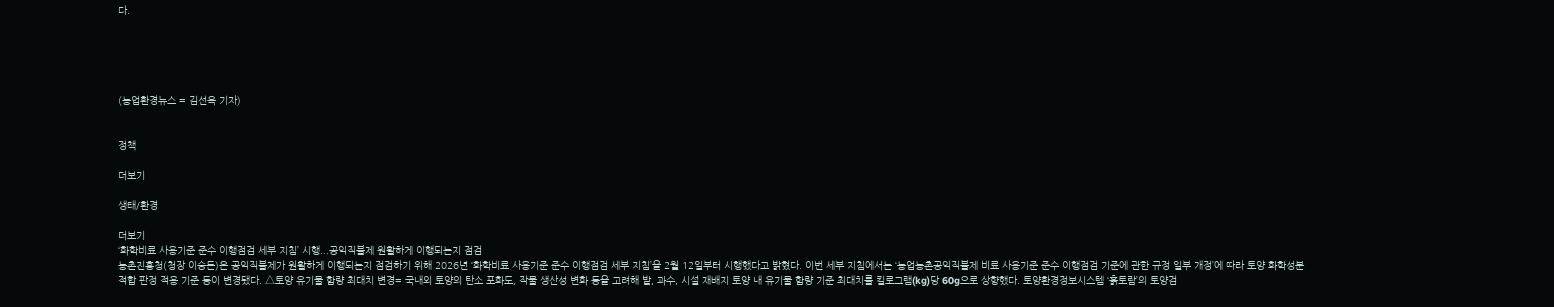다.





(농업환경뉴스 = 김선옥 기자)


정책

더보기

생태/환경

더보기
‘화학비료 사용기준 준수 이행점검 세부 지침’ 시행...공익직불제 원활하게 이행되는지 점검
농촌진흥청(청장 이승돈)은 공익직불제가 원활하게 이행되는지 점검하기 위해 2026년 ‘화학비료 사용기준 준수 이행점검 세부 지침’을 2월 12일부터 시행했다고 밝혔다. 이번 세부 지침에서는 ‘농업농촌공익직불제 비료 사용기준 준수 이행점검 기준에 관한 규정 일부 개정’에 따라 토양 화학성분 적합 판정 적용 기준 등이 변경됐다. △토양 유기물 함량 최대치 변경= 국내외 토양의 탄소 포화도, 작물 생산성 변화 등을 고려해 밭, 과수, 시설 재배지 토양 내 유기물 함량 기준 최대치를 킬로그램(kg)당 60g으로 상향했다. 토양환경정보시스템 ‘흙토람’의 토양검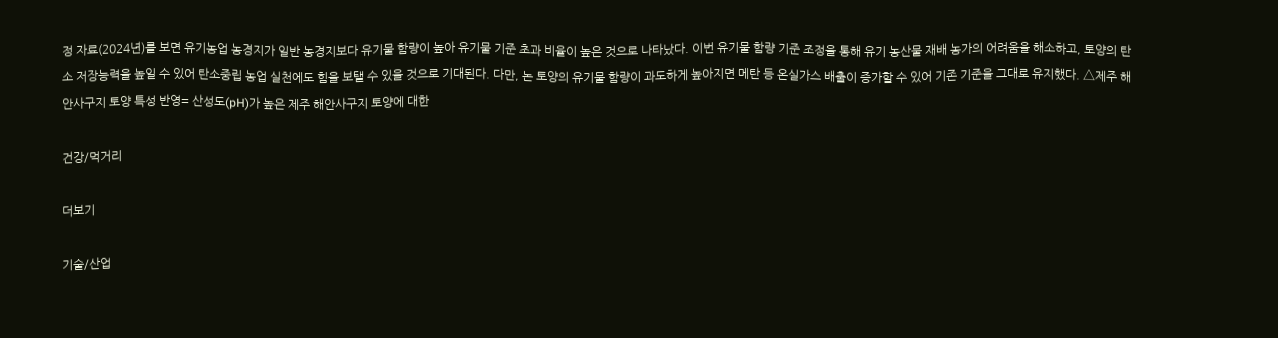정 자료(2024년)를 보면 유기농업 농경지가 일반 농경지보다 유기물 함량이 높아 유기물 기준 초과 비율이 높은 것으로 나타났다. 이번 유기물 함량 기준 조정을 통해 유기 농산물 재배 농가의 어려움을 해소하고, 토양의 탄소 저장능력을 높일 수 있어 탄소중립 농업 실천에도 힘을 보탤 수 있을 것으로 기대된다. 다만, 논 토양의 유기물 함량이 과도하게 높아지면 메탄 등 온실가스 배출이 증가할 수 있어 기존 기준을 그대로 유지했다. △제주 해안사구지 토양 특성 반영= 산성도(pH)가 높은 제주 해안사구지 토양에 대한

건강/먹거리

더보기

기술/산업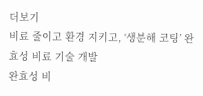더보기
비료 줄이고 환경 지키고, ‘생분해 코팅’ 완효성 비료 기술 개발
완효성 비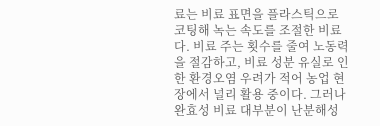료는 비료 표면을 플라스틱으로 코팅해 녹는 속도를 조절한 비료다. 비료 주는 횟수를 줄여 노동력을 절감하고, 비료 성분 유실로 인한 환경오염 우려가 적어 농업 현장에서 널리 활용 중이다. 그러나 완효성 비료 대부분이 난분해성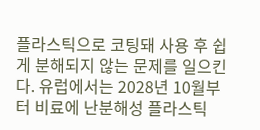플라스틱으로 코팅돼 사용 후 쉽게 분해되지 않는 문제를 일으킨다. 유럽에서는 2028년 10월부터 비료에 난분해성 플라스틱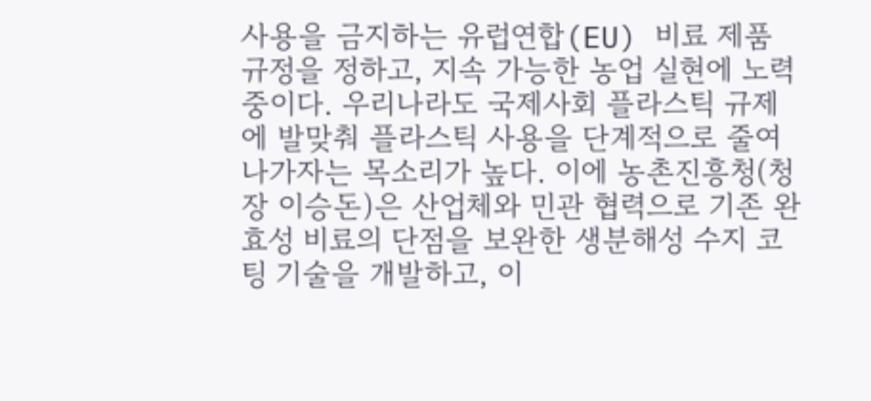사용을 금지하는 유럽연합(EU) 비료 제품 규정을 정하고, 지속 가능한 농업 실현에 노력 중이다. 우리나라도 국제사회 플라스틱 규제에 발맞춰 플라스틱 사용을 단계적으로 줄여 나가자는 목소리가 높다. 이에 농촌진흥청(청장 이승돈)은 산업체와 민관 협력으로 기존 완효성 비료의 단점을 보완한 생분해성 수지 코팅 기술을 개발하고, 이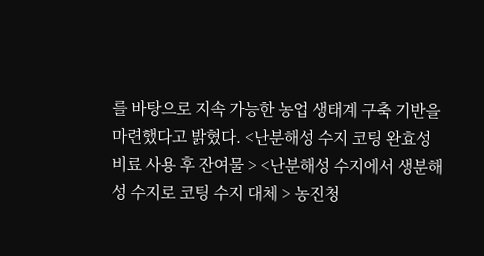를 바탕으로 지속 가능한 농업 생태계 구축 기반을 마련했다고 밝혔다. <난분해성 수지 코팅 완효성 비료 사용 후 잔여물 > <난분해성 수지에서 생분해성 수지로 코팅 수지 대체 > 농진청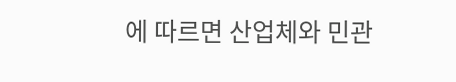에 따르면 산업체와 민관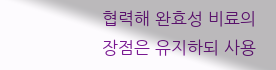협력해 완효성 비료의 장점은 유지하되 사용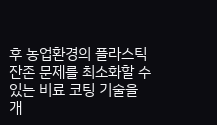후 농업환경의 플라스틱 잔존 문제를 최소화할 수 있는 비료 코팅 기술을 개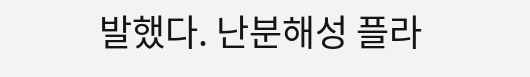발했다. 난분해성 플라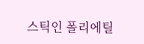스틱인 폴리에틸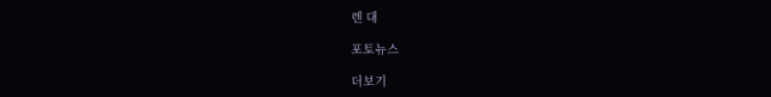렌 대

포토뉴스

더보기